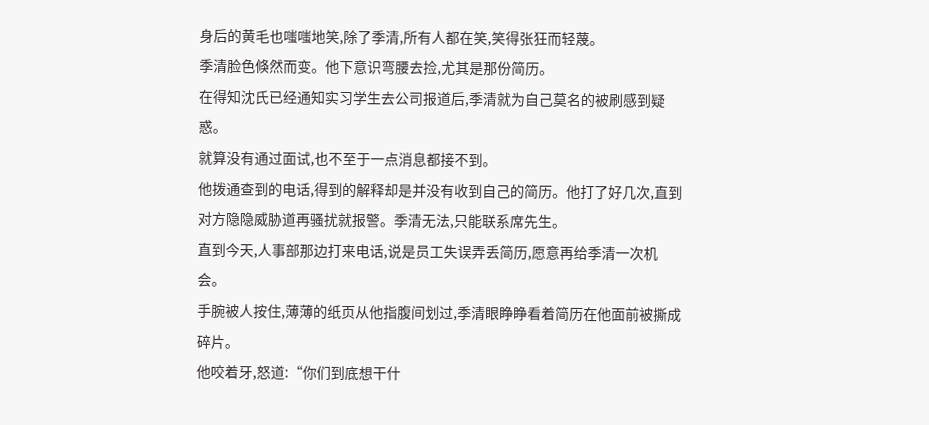身后的黄毛也嗤嗤地笑,除了季清,所有人都在笑,笑得张狂而轻蔑。
季清脸色倏然而变。他下意识弯腰去捡,尤其是那份简历。
在得知沈氏已经通知实习学生去公司报道后,季清就为自己莫名的被刷感到疑惑。
就算没有通过面试,也不至于一点消息都接不到。
他拨通查到的电话,得到的解释却是并没有收到自己的简历。他打了好几次,直到对方隐隐威胁道再骚扰就报警。季清无法,只能联系席先生。
直到今天,人事部那边打来电话,说是员工失误弄丢简历,愿意再给季清一次机会。
手腕被人按住,薄薄的纸页从他指腹间划过,季清眼睁睁看着简历在他面前被撕成碎片。
他咬着牙,怒道:“你们到底想干什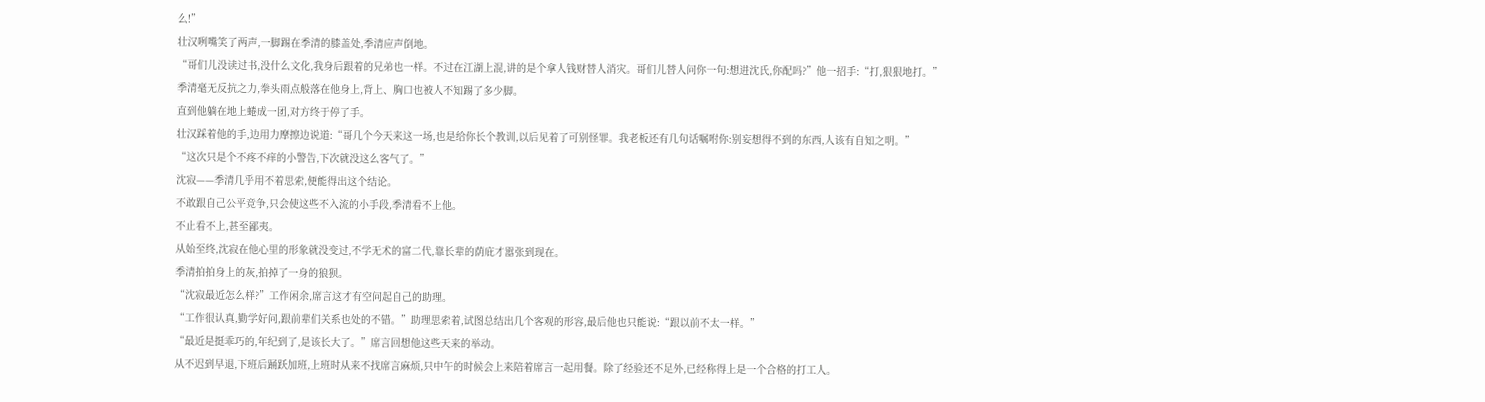么!”
壮汉咧嘴笑了两声,一脚踢在季清的膝盖处,季清应声倒地。
“哥们儿没读过书,没什么文化,我身后跟着的兄弟也一样。不过在江湖上混,讲的是个拿人钱财替人消灾。哥们儿替人问你一句:想进沈氏,你配吗?”他一招手:“打,狠狠地打。”
季清毫无反抗之力,拳头雨点般落在他身上,背上、胸口也被人不知踢了多少脚。
直到他躺在地上蜷成一团,对方终于停了手。
壮汉踩着他的手,边用力摩擦边说道:“哥几个今天来这一场,也是给你长个教训,以后见着了可别怪罪。我老板还有几句话嘱咐你:别妄想得不到的东西,人该有自知之明。”
“这次只是个不疼不痒的小警告,下次就没这么客气了。”
沈寂——季清几乎用不着思索,便能得出这个结论。
不敢跟自己公平竞争,只会使这些不入流的小手段,季清看不上他。
不止看不上,甚至鄙夷。
从始至终,沈寂在他心里的形象就没变过,不学无术的富二代,靠长辈的荫庇才嚣张到现在。
季清拍拍身上的灰,拍掉了一身的狼狈。
“沈寂最近怎么样?”工作闲余,席言这才有空问起自己的助理。
“工作很认真,勤学好问,跟前辈们关系也处的不错。”助理思索着,试图总结出几个客观的形容,最后他也只能说:“跟以前不太一样。”
“最近是挺乖巧的,年纪到了,是该长大了。”席言回想他这些天来的举动。
从不迟到早退,下班后踊跃加班,上班时从来不找席言麻烦,只中午的时候会上来陪着席言一起用餐。除了经验还不足外,已经称得上是一个合格的打工人。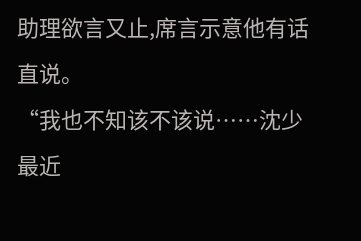助理欲言又止,席言示意他有话直说。
“我也不知该不该说……沈少最近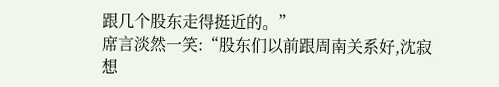跟几个股东走得挺近的。”
席言淡然一笑:“股东们以前跟周南关系好,沈寂想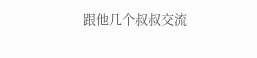跟他几个叔叔交流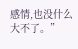感情,也没什么大不了。”